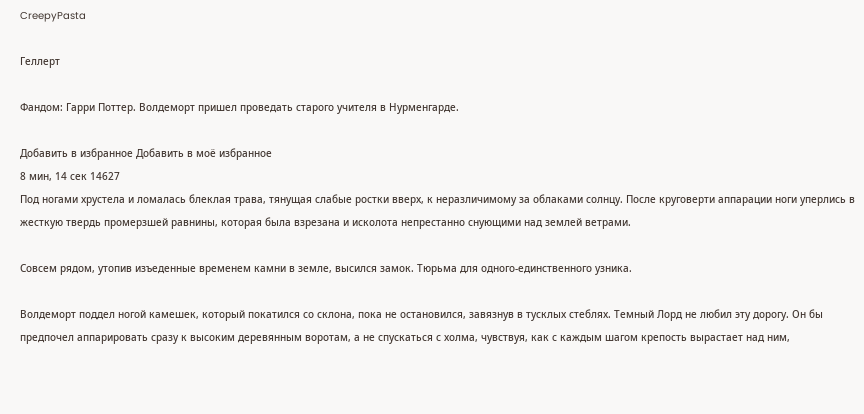CreepyPasta

Геллерт

Фандом: Гарри Поттер. Волдеморт пришел проведать старого учителя в Нурменгарде.

Добавить в избранное Добавить в моё избранное
8 мин, 14 сек 14627
Под ногами хрустела и ломалась блеклая трава, тянущая слабые ростки вверх, к неразличимому за облаками солнцу. После круговерти аппарации ноги уперлись в жесткую твердь промерзшей равнины, которая была взрезана и исколота непрестанно снующими над землей ветрами.

Совсем рядом, утопив изъеденные временем камни в земле, высился замок. Тюрьма для одного-единственного узника.

Волдеморт поддел ногой камешек, который покатился со склона, пока не остановился, завязнув в тусклых стеблях. Темный Лорд не любил эту дорогу. Он бы предпочел аппарировать сразу к высоким деревянным воротам, а не спускаться с холма, чувствуя, как с каждым шагом крепость вырастает над ним,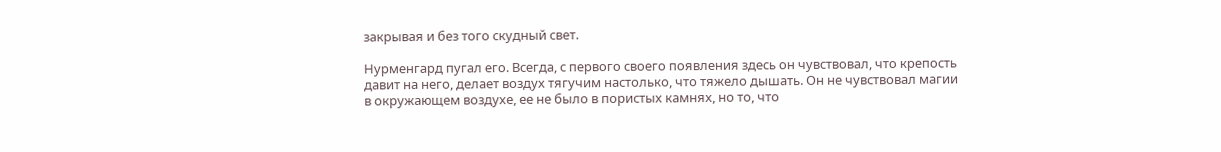закрывая и без того скудный свет.

Нурменгард пугал его. Всегда, с первого своего появления здесь он чувствовал, что крепость давит на него, делает воздух тягучим настолько, что тяжело дышать. Он не чувствовал магии в окружающем воздухе, ее не было в пористых камнях, но то, что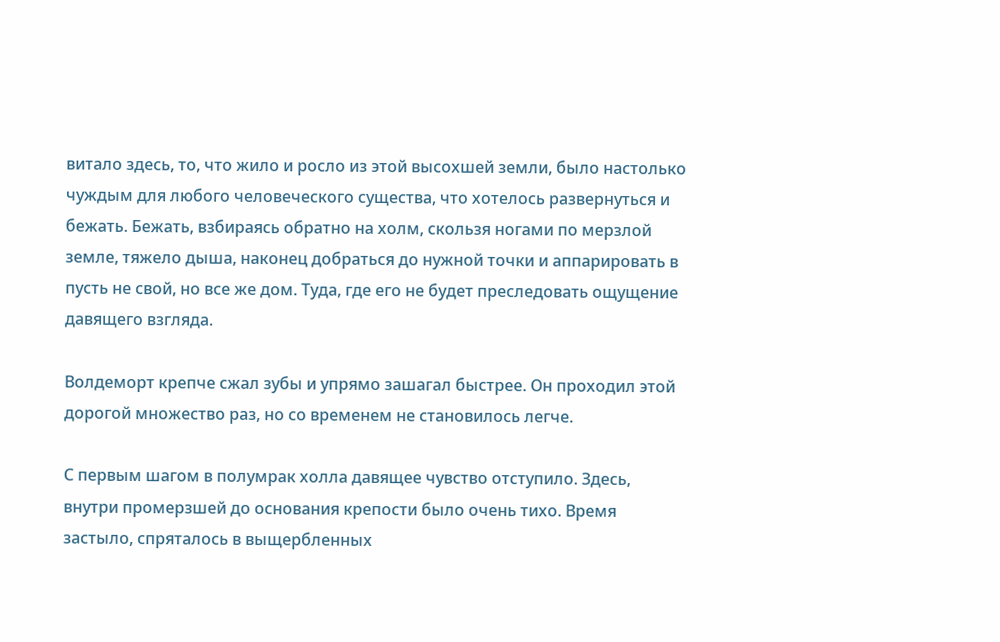витало здесь, то, что жило и росло из этой высохшей земли, было настолько чуждым для любого человеческого существа, что хотелось развернуться и бежать. Бежать, взбираясь обратно на холм, скользя ногами по мерзлой земле, тяжело дыша, наконец добраться до нужной точки и аппарировать в пусть не свой, но все же дом. Туда, где его не будет преследовать ощущение давящего взгляда.

Волдеморт крепче сжал зубы и упрямо зашагал быстрее. Он проходил этой дорогой множество раз, но со временем не становилось легче.

С первым шагом в полумрак холла давящее чувство отступило. Здесь, внутри промерзшей до основания крепости было очень тихо. Время застыло, спряталось в выщербленных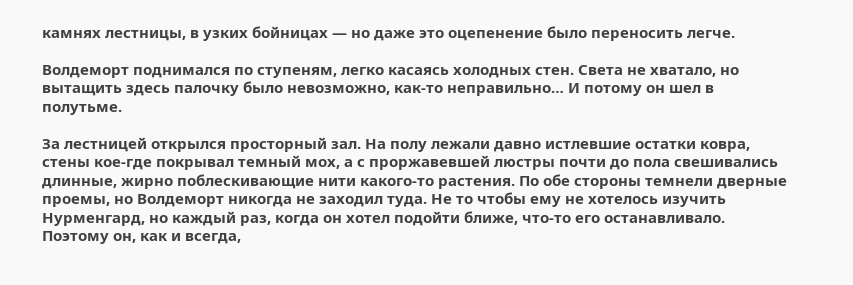камнях лестницы, в узких бойницах — но даже это оцепенение было переносить легче.

Волдеморт поднимался по ступеням, легко касаясь холодных стен. Света не хватало, но вытащить здесь палочку было невозможно, как-то неправильно… И потому он шел в полутьме.

За лестницей открылся просторный зал. На полу лежали давно истлевшие остатки ковра, стены кое-где покрывал темный мох, а с проржавевшей люстры почти до пола свешивались длинные, жирно поблескивающие нити какого-то растения. По обе стороны темнели дверные проемы, но Волдеморт никогда не заходил туда. Не то чтобы ему не хотелось изучить Нурменгард, но каждый раз, когда он хотел подойти ближе, что-то его останавливало. Поэтому он, как и всегда,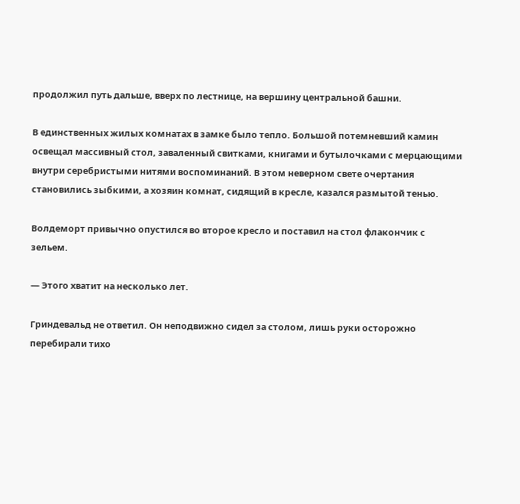продолжил путь дальше, вверх по лестнице, на вершину центральной башни.

В единственных жилых комнатах в замке было тепло. Большой потемневший камин освещал массивный стол, заваленный свитками, книгами и бутылочками с мерцающими внутри серебристыми нитями воспоминаний. В этом неверном свете очертания становились зыбкими, а хозяин комнат, сидящий в кресле, казался размытой тенью.

Волдеморт привычно опустился во второе кресло и поставил на стол флакончик с зельем.

— Этого хватит на несколько лет.

Гриндевальд не ответил. Он неподвижно сидел за столом, лишь руки осторожно перебирали тихо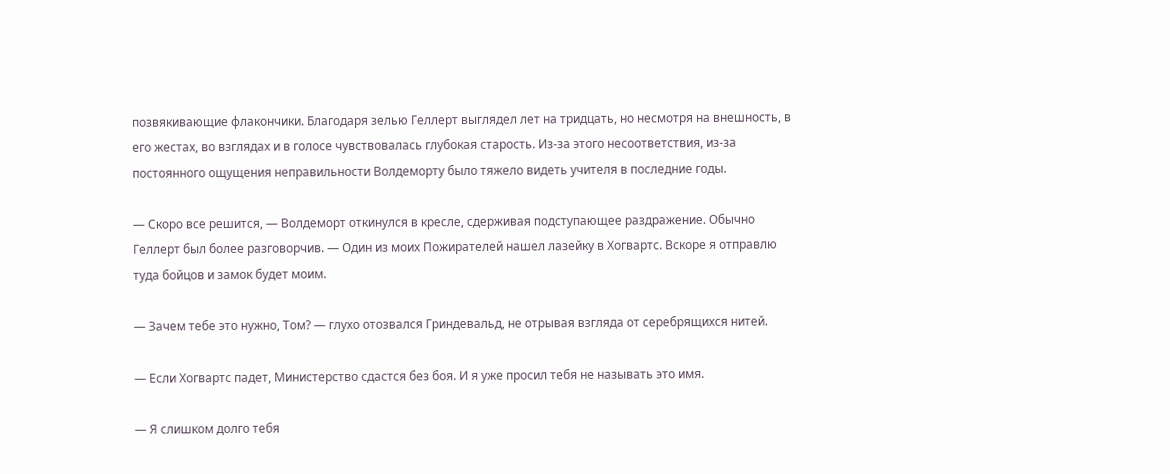позвякивающие флакончики. Благодаря зелью Геллерт выглядел лет на тридцать, но несмотря на внешность, в его жестах, во взглядах и в голосе чувствовалась глубокая старость. Из-за этого несоответствия, из-за постоянного ощущения неправильности Волдеморту было тяжело видеть учителя в последние годы.

— Скоро все решится, — Волдеморт откинулся в кресле, сдерживая подступающее раздражение. Обычно Геллерт был более разговорчив. — Один из моих Пожирателей нашел лазейку в Хогвартс. Вскоре я отправлю туда бойцов и замок будет моим.

— Зачем тебе это нужно, Том? — глухо отозвался Гриндевальд, не отрывая взгляда от серебрящихся нитей.

— Если Хогвартс падет, Министерство сдастся без боя. И я уже просил тебя не называть это имя.

— Я слишком долго тебя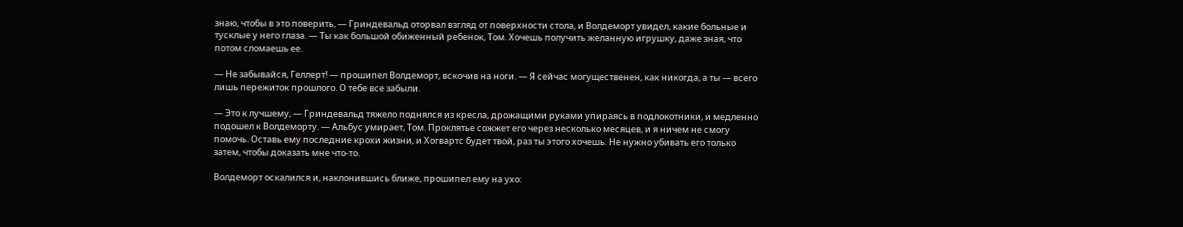знаю, чтобы в это поверить, — Гриндевальд оторвал взгляд от поверхности стола, и Волдеморт увидел, какие больные и тусклые у него глаза. — Ты как большой обиженный ребенок, Том. Хочешь получить желанную игрушку, даже зная, что потом сломаешь ее.

— Не забывайся, Геллерт! — прошипел Волдеморт, вскочив на ноги. — Я сейчас могущественен, как никогда, а ты — всего лишь пережиток прошлого. О тебе все забыли.

— Это к лучшему, — Гриндевальд тяжело поднялся из кресла, дрожащими руками упираясь в подлокотники, и медленно подошел к Волдеморту. — Альбус умирает, Том. Проклятье сожжет его через несколько месяцев, и я ничем не смогу помочь. Оставь ему последние крохи жизни, и Хогвартс будет твой, раз ты этого хочешь. Не нужно убивать его только затем, чтобы доказать мне что-то.

Волдеморт оскалился и, наклонившись ближе, прошипел ему на ухо: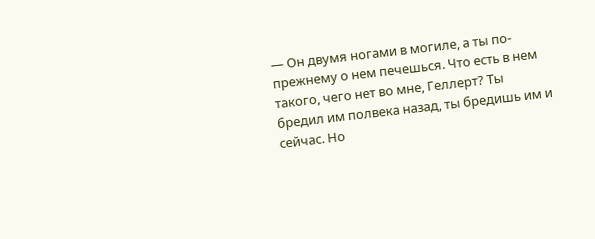— Он двумя ногами в могиле, а ты по-прежнему о нем печешься. Что есть в нем такого, чего нет во мне, Геллерт? Ты бредил им полвека назад, ты бредишь им и сейчас. Но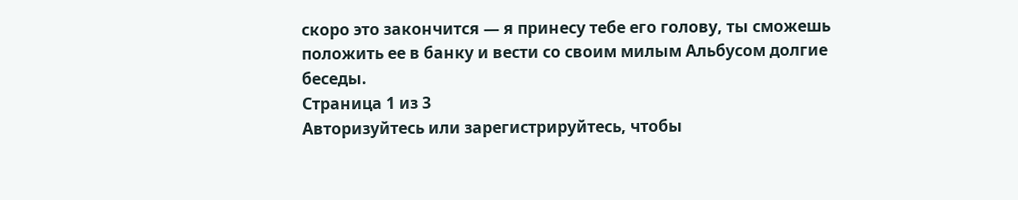скоро это закончится — я принесу тебе его голову, ты сможешь положить ее в банку и вести со своим милым Альбусом долгие беседы.
Страница 1 из 3
Авторизуйтесь или зарегистрируйтесь, чтобы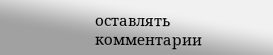оставлять комментарии